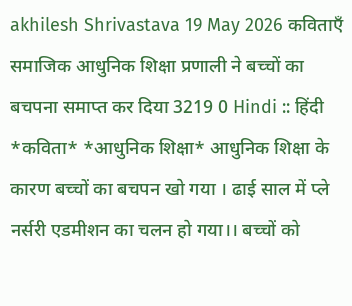akhilesh Shrivastava 19 May 2026 कविताएँ समाजिक आधुनिक शिक्षा प्रणाली ने बच्चों का बचपना समाप्त कर दिया 3219 0 Hindi :: हिंदी
*कविता* *आधुनिक शिक्षा* आधुनिक शिक्षा के कारण बच्चों का बचपन खो गया । ढाई साल में प्ले नर्सरी एडमीशन का चलन हो गया।। बच्चों को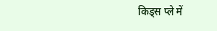किड्स प्ले में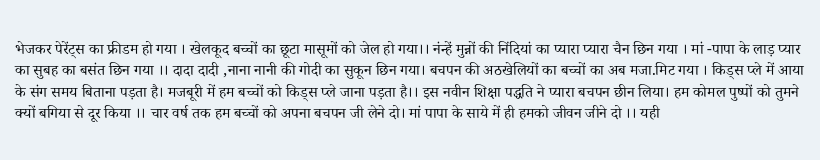भेजकर पेरेंट्स का फ्रीडम हो गया । खेलकूद बच्चों का छूटा मासूमों को जेल हो गया।। नंन्हें मुन्नों की निंदियां का प्यारा प्यारा चैन छिन गया । मां -पापा के लाड़ प्यार का सुबह का बसंत छिन गया ।। दादा दादी ,नाना नानी की गोदी का सुकून छिन गया। बचपन की अठखेलियों का बच्चों का अब मजा.मिट गया । किड्स प्ले में आया के संग समय बिताना पड़ता है। मजबूरी में हम बच्चों को किड्स प्ले जाना पड़ता है।। इस नवीन शिक्षा पद्धति ने प्यारा बचपन छीन लिया। हम कोमल पुष्पों को तुमने क्यों बगिया से दूर किया ।। चार वर्ष तक हम बच्चों को अपना बचपन जी लेने दो। मां पापा के साये में ही हमको जीवन जीने दो ।। यही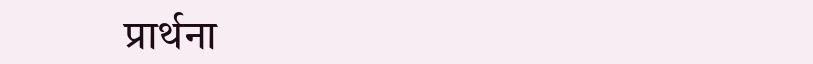प्रार्थना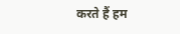करते हैं हम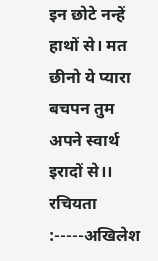इन छोटे नन्हें हाथों से। मत छीनो ये प्यारा बचपन तुम अपने स्वार्थ इरादों से।। रचियता :-----अखिलेश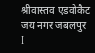श्रीवास्तव एडवोकैट जय नगर जबलपुर
I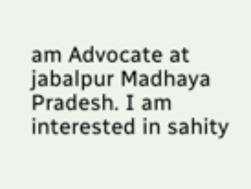am Advocate at jabalpur Madhaya Pradesh. I am interested in sahity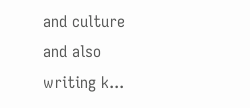and culture and also writing k...